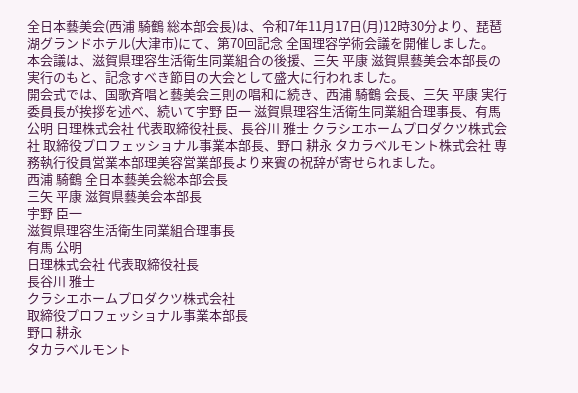全日本藝美会(西浦 騎鶴 総本部会長)は、令和7年11月17日(月)12時30分より、琵琶湖グランドホテル(大津市)にて、第70回記念 全国理容学術会議を開催しました。
本会議は、滋賀県理容生活衛生同業組合の後援、三矢 平康 滋賀県藝美会本部長の実行のもと、記念すべき節目の大会として盛大に行われました。
開会式では、国歌斉唱と藝美会三則の唱和に続き、西浦 騎鶴 会長、三矢 平康 実行委員長が挨拶を述べ、続いて宇野 臣一 滋賀県理容生活衛生同業組合理事長、有馬 公明 日理株式会社 代表取締役社長、長谷川 雅士 クラシエホームプロダクツ株式会社 取締役プロフェッショナル事業本部長、野口 耕永 タカラベルモント株式会社 専務執行役員営業本部理美容営業部長より来賓の祝辞が寄せられました。
西浦 騎鶴 全日本藝美会総本部会長
三矢 平康 滋賀県藝美会本部長
宇野 臣一
滋賀県理容生活衛生同業組合理事長
有馬 公明
日理株式会社 代表取締役社長
長谷川 雅士
クラシエホームプロダクツ株式会社
取締役プロフェッショナル事業本部長
野口 耕永
タカラベルモント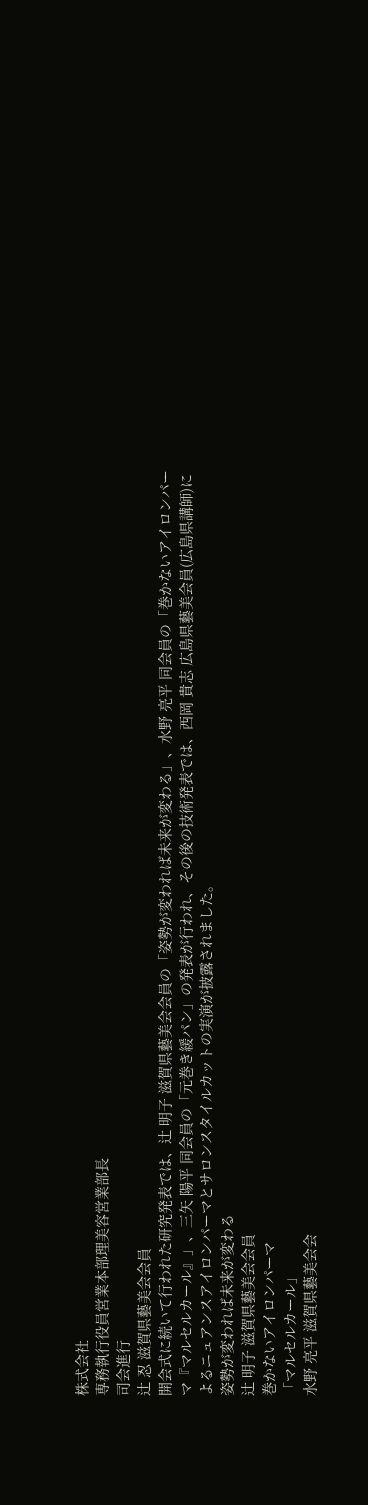株式会社
専務執行役員営業本部理美容営業部長
司会進行
辻 忍 滋賀県藝美会会員
開会式に続いて行われた研究発表では、辻 明子 滋賀県藝美会会員の「姿勢が変われば未来が変わる」、水野 亮平 同会員の「巻かないアイロンパーマ『マルセルカール』」、三矢 陽平 同会員の「元巻き緩パン」の発表が行われ、その後の技術発表では、西岡 貴志 広島県藝美会員(広島県講師)によるニュアンスアイロンパーマとサロンスタイルカットの実演が披露されました。
姿勢が変われば未来が変わる
辻 明子 滋賀県藝美会会員
巻かないアイロンパーマ
「マルセルカール」
水野 亮平 滋賀県藝美会会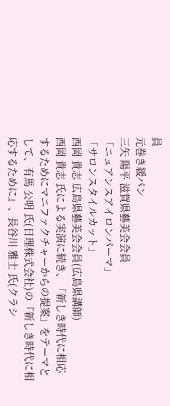員
元巻き緩パン
三矢 陽平 滋賀県藝美会会員
「ニュアンスアイロンパーマ」
「サロンスタイルカット」
西岡 貴志 広島県藝美会会員(広島県講師)
西岡 貴志 氏による実演に続き、「新しき時代に相応するためにマニファクチャーからの提案」をテーマとして、有馬 公明 氏(日理株式会社)の『新しき時代に相応するために』、長谷川 雅士 氏(クラシ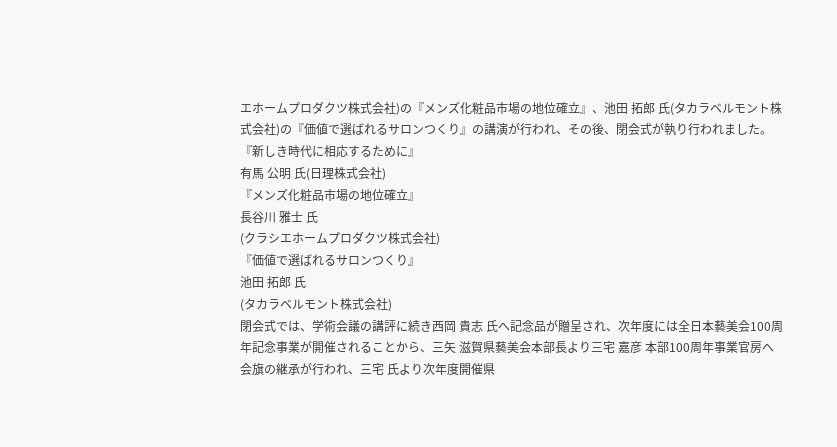エホームプロダクツ株式会社)の『メンズ化粧品市場の地位確立』、池田 拓郎 氏(タカラベルモント株式会社)の『価値で選ばれるサロンつくり』の講演が行われ、その後、閉会式が執り行われました。
『新しき時代に相応するために』
有馬 公明 氏(日理株式会社)
『メンズ化粧品市場の地位確立』
長谷川 雅士 氏
(クラシエホームプロダクツ株式会社)
『価値で選ばれるサロンつくり』
池田 拓郎 氏
(タカラベルモント株式会社)
閉会式では、学術会議の講評に続き西岡 貴志 氏へ記念品が贈呈され、次年度には全日本藝美会100周年記念事業が開催されることから、三矢 滋賀県藝美会本部長より三宅 嘉彦 本部100周年事業官房へ会旗の継承が行われ、三宅 氏より次年度開催県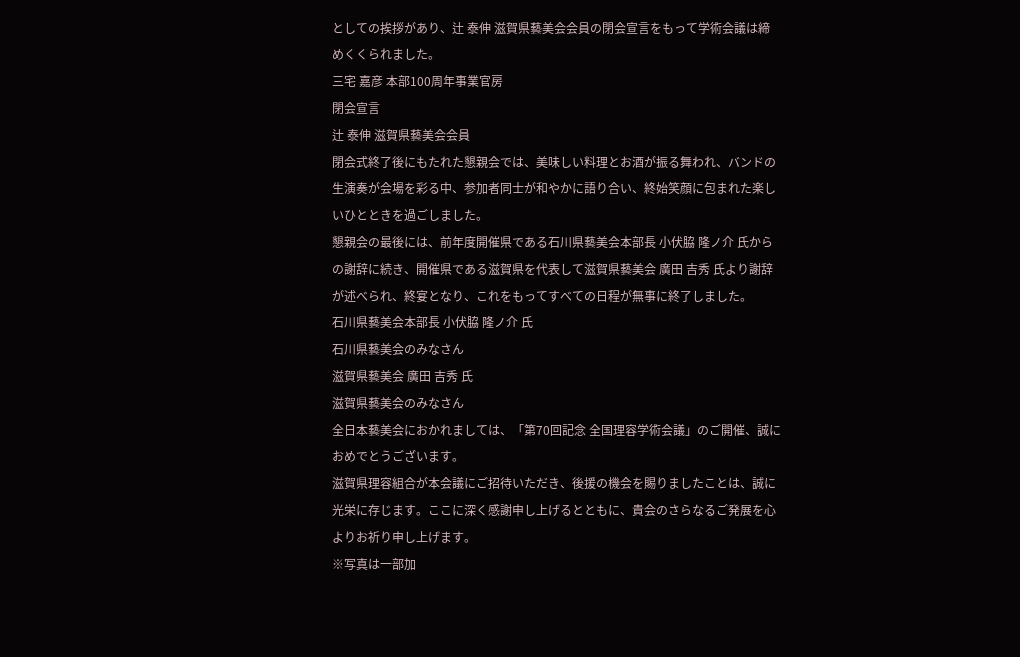としての挨拶があり、辻 泰伸 滋賀県藝美会会員の閉会宣言をもって学術会議は締めくくられました。
三宅 嘉彦 本部100周年事業官房
閉会宣言
辻 泰伸 滋賀県藝美会会員
閉会式終了後にもたれた懇親会では、美味しい料理とお酒が振る舞われ、バンドの生演奏が会場を彩る中、参加者同士が和やかに語り合い、終始笑顔に包まれた楽しいひとときを過ごしました。
懇親会の最後には、前年度開催県である石川県藝美会本部長 小伏脇 隆ノ介 氏からの謝辞に続き、開催県である滋賀県を代表して滋賀県藝美会 廣田 吉秀 氏より謝辞が述べられ、終宴となり、これをもってすべての日程が無事に終了しました。
石川県藝美会本部長 小伏脇 隆ノ介 氏
石川県藝美会のみなさん
滋賀県藝美会 廣田 吉秀 氏
滋賀県藝美会のみなさん
全日本藝美会におかれましては、「第70回記念 全国理容学術会議」のご開催、誠におめでとうございます。
滋賀県理容組合が本会議にご招待いただき、後援の機会を賜りましたことは、誠に光栄に存じます。ここに深く感謝申し上げるとともに、貴会のさらなるご発展を心よりお祈り申し上げます。
※写真は一部加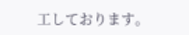工しております。